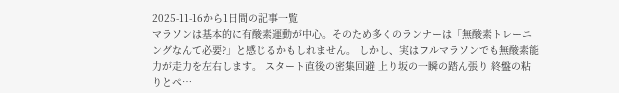2025-11-16から1日間の記事一覧
マラソンは基本的に有酸素運動が中心。そのため多くのランナーは「無酸素トレーニングなんて必要?」と感じるかもしれません。 しかし、実はフルマラソンでも無酸素能力が走力を左右します。 スタート直後の密集回避 上り坂の一瞬の踏ん張り 終盤の粘りとペ…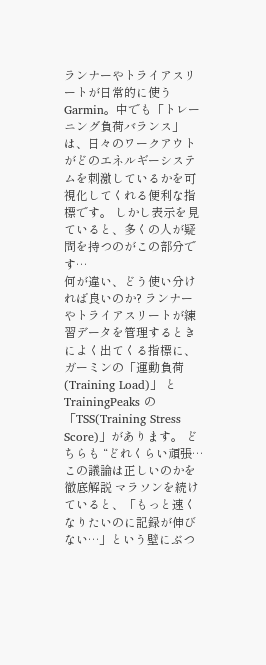ランナーやトライアスリートが日常的に使うGarmin。中でも「トレーニング負荷バランス」は、日々のワークアウトがどのエネルギーシステムを刺激しているかを可視化してくれる便利な指標です。 しかし表示を見ていると、多くの人が疑問を持つのがこの部分です…
何が違い、どう使い分ければ良いのか? ランナーやトライアスリートが練習データを管理するときによく出てくる指標に、ガーミンの「運動負荷(Training Load)」 とTrainingPeaks の「TSS(Training Stress Score)」があります。 どちらも “どれくらい頑張…
この議論は正しいのかを徹底解説 マラソンを続けていると、「もっと速くなりたいのに記録が伸びない…」という壁にぶつ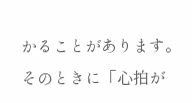かることがあります。 そのときに「心拍が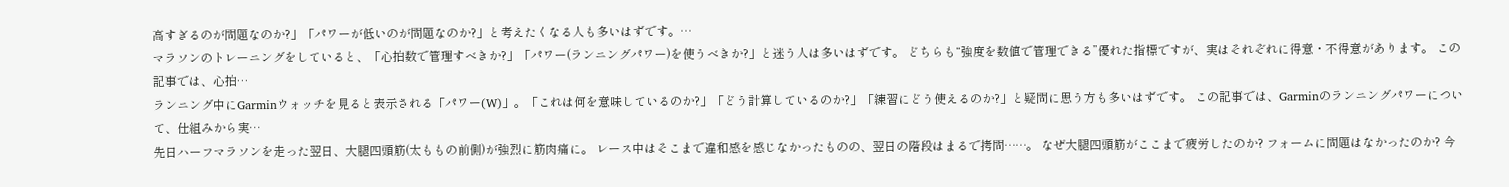高すぎるのが問題なのか?」「パワーが低いのが問題なのか?」と考えたくなる人も多いはずです。…
マラソンのトレーニングをしていると、「心拍数で管理すべきか?」「パワー(ランニングパワー)を使うべきか?」と迷う人は多いはずです。 どちらも“強度を数値で管理できる”優れた指標ですが、実はそれぞれに得意・不得意があります。 この記事では、心拍…
ランニング中にGarminウォッチを見ると表示される「パワー(W)」。「これは何を意味しているのか?」「どう計算しているのか?」「練習にどう使えるのか?」と疑問に思う方も多いはずです。 この記事では、Garminのランニングパワーについて、仕組みから実…
先日ハーフマラソンを走った翌日、大腿四頭筋(太ももの前側)が強烈に筋肉痛に。 レース中はそこまで違和感を感じなかったものの、翌日の階段はまるで拷問……。 なぜ大腿四頭筋がここまで疲労したのか? フォームに問題はなかったのか? 今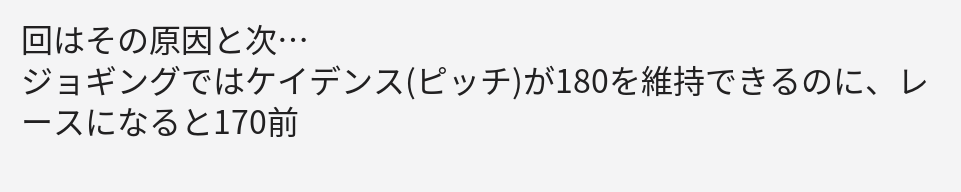回はその原因と次…
ジョギングではケイデンス(ピッチ)が180を維持できるのに、レースになると170前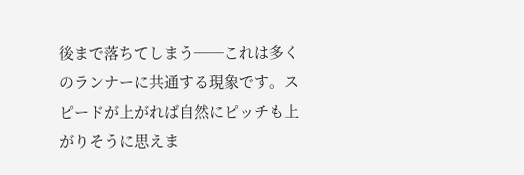後まで落ちてしまう──これは多くのランナーに共通する現象です。スピードが上がれば自然にピッチも上がりそうに思えま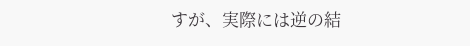すが、実際には逆の結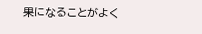果になることがよく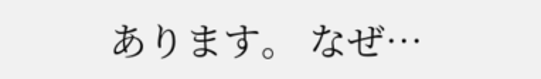あります。 なぜ…